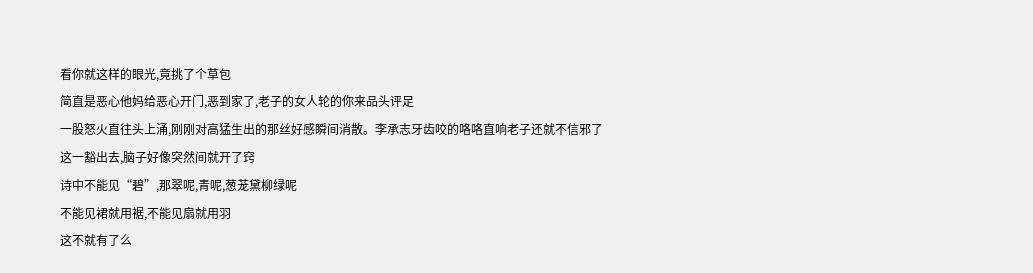看你就这样的眼光,竟挑了个草包
简直是恶心他妈给恶心开门,恶到家了,老子的女人轮的你来品头评足
一股怒火直往头上涌,刚刚对高猛生出的那丝好感瞬间消散。李承志牙齿咬的咯咯直响老子还就不信邪了
这一豁出去,脑子好像突然间就开了窍
诗中不能见“碧”,那翠呢,青呢,葱茏黛柳绿呢
不能见裙就用裾,不能见扇就用羽
这不就有了么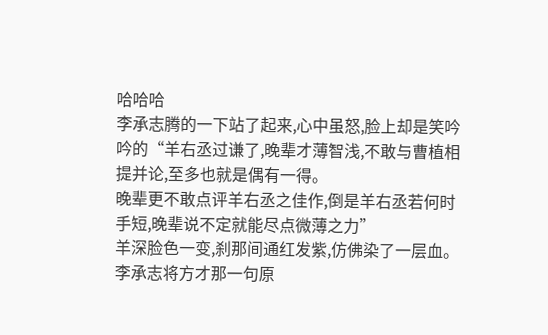哈哈哈
李承志腾的一下站了起来,心中虽怒,脸上却是笑吟吟的“羊右丞过谦了,晚辈才薄智浅,不敢与曹植相提并论,至多也就是偶有一得。
晚辈更不敢点评羊右丞之佳作,倒是羊右丞若何时手短,晚辈说不定就能尽点微薄之力”
羊深脸色一变,刹那间通红发紫,仿佛染了一层血。
李承志将方才那一句原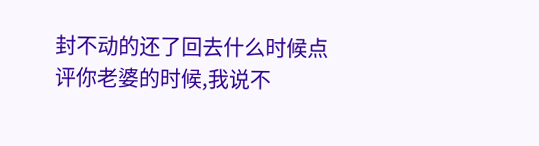封不动的还了回去什么时候点评你老婆的时候,我说不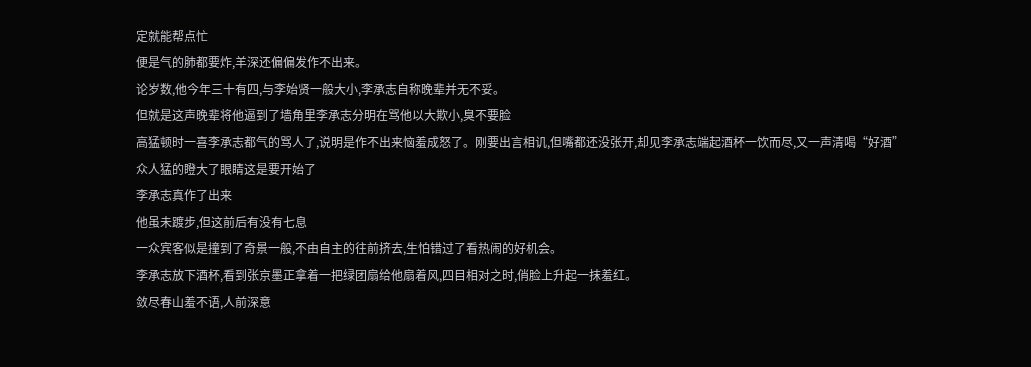定就能帮点忙
便是气的肺都要炸,羊深还偏偏发作不出来。
论岁数,他今年三十有四,与李始贤一般大小,李承志自称晚辈并无不妥。
但就是这声晚辈将他逼到了墙角里李承志分明在骂他以大欺小,臭不要脸
高猛顿时一喜李承志都气的骂人了,说明是作不出来恼羞成怒了。刚要出言相讥,但嘴都还没张开,却见李承志端起酒杯一饮而尽,又一声清喝“好酒”
众人猛的瞪大了眼睛这是要开始了
李承志真作了出来
他虽未踱步,但这前后有没有七息
一众宾客似是撞到了奇景一般,不由自主的往前挤去,生怕错过了看热闹的好机会。
李承志放下酒杯,看到张京墨正拿着一把绿团扇给他扇着风,四目相对之时,俏脸上升起一抹羞红。
敛尽春山羞不语,人前深意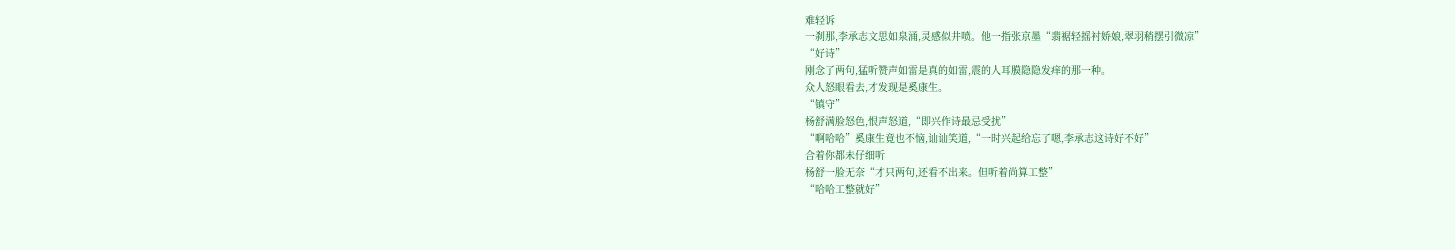难轻诉
一刹那,李承志文思如泉涌,灵感似井喷。他一指张京墨“翡裾轻摇衬娇娘,翠羽稍摆引微凉”
“好诗”
刚念了两句,猛听赞声如雷是真的如雷,震的人耳膜隐隐发痒的那一种。
众人怒眼看去,才发现是奚康生。
“镇守”
杨舒满脸怒色,恨声怒道,“即兴作诗最忌受扰”
“啊哈哈”奚康生竟也不恼,讪讪笑道,“一时兴起给忘了嗯,李承志这诗好不好”
合着你都未仔细听
杨舒一脸无奈“才只两句,还看不出来。但听着尚算工整”
“哈哈工整就好”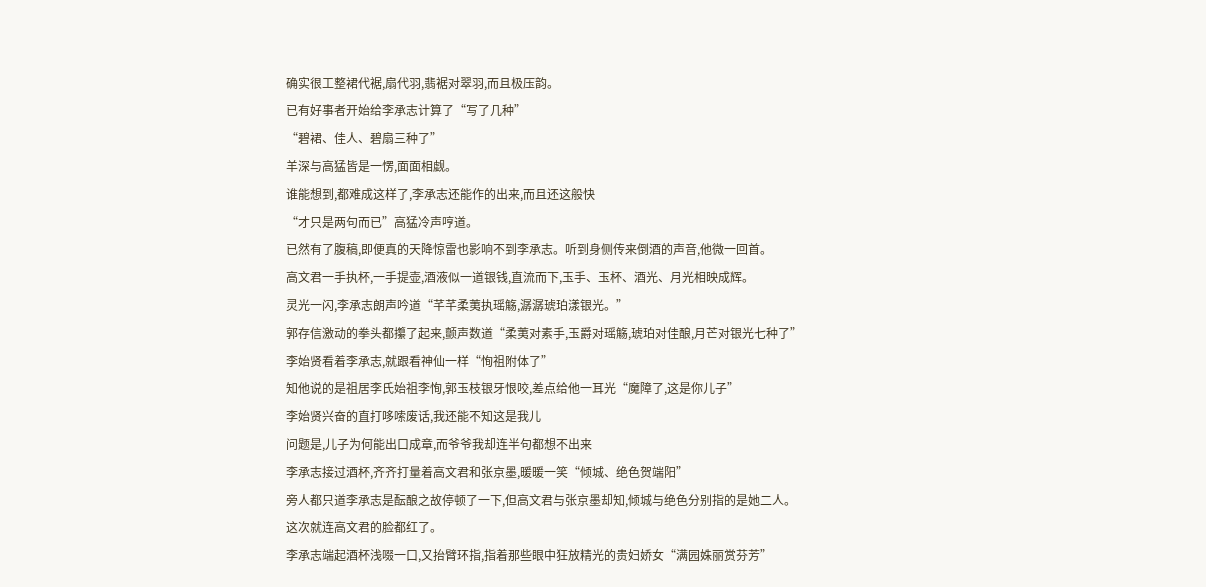确实很工整裙代裾,扇代羽,翡裾对翠羽,而且极压韵。
已有好事者开始给李承志计算了“写了几种”
“碧裙、佳人、碧扇三种了”
羊深与高猛皆是一愣,面面相觑。
谁能想到,都难成这样了,李承志还能作的出来,而且还这般快
“才只是两句而已”高猛冷声哼道。
已然有了腹稿,即便真的天降惊雷也影响不到李承志。听到身侧传来倒酒的声音,他微一回首。
高文君一手执杯,一手提壶,酒液似一道银钱,直流而下,玉手、玉杯、酒光、月光相映成辉。
灵光一闪,李承志朗声吟道“芊芊柔荑执瑶觞,潺潺琥珀漾银光。”
郭存信激动的拳头都攥了起来,颤声数道“柔荑对素手,玉爵对瑶觞,琥珀对佳酿,月芒对银光七种了”
李始贤看着李承志,就跟看神仙一样“恂祖附体了”
知他说的是祖居李氏始祖李恂,郭玉枝银牙恨咬,差点给他一耳光“魔障了,这是你儿子”
李始贤兴奋的直打哆嗦废话,我还能不知这是我儿
问题是,儿子为何能出口成章,而爷爷我却连半句都想不出来
李承志接过酒杯,齐齐打量着高文君和张京墨,暖暖一笑“倾城、绝色贺端阳”
旁人都只道李承志是酝酿之故停顿了一下,但高文君与张京墨却知,倾城与绝色分别指的是她二人。
这次就连高文君的脸都红了。
李承志端起酒杯浅啜一口,又抬臂环指,指着那些眼中狂放精光的贵妇娇女“满园姝丽赏芬芳”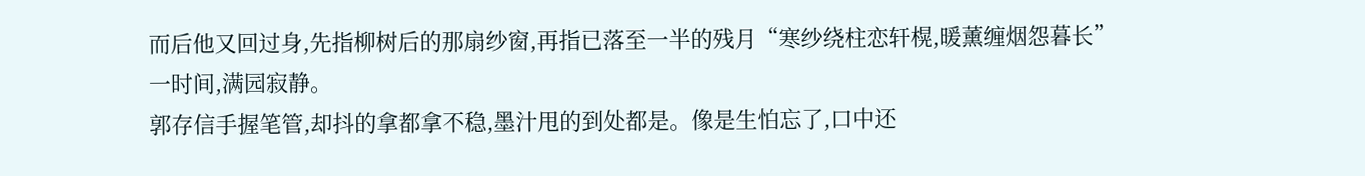而后他又回过身,先指柳树后的那扇纱窗,再指已落至一半的残月“寒纱绕柱恋轩榥,暖薰缠烟怨暮长”
一时间,满园寂静。
郭存信手握笔管,却抖的拿都拿不稳,墨汁甩的到处都是。像是生怕忘了,口中还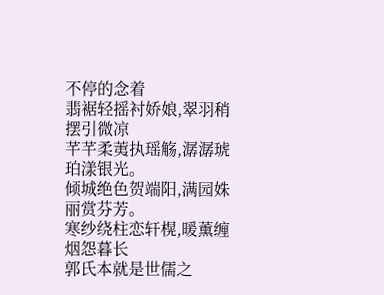不停的念着
翡裾轻摇衬娇娘,翠羽稍摆引微凉
芊芊柔荑执瑶觞,潺潺琥珀漾银光。
倾城绝色贺端阳,满园姝丽赏芬芳。
寒纱绕柱恋轩榥,暖薰缠烟怨暮长
郭氏本就是世儒之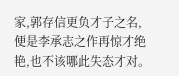家,郭存信更负才子之名,便是李承志之作再惊才绝艳,也不该哪此失态才对。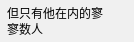但只有他在内的寥寥数人